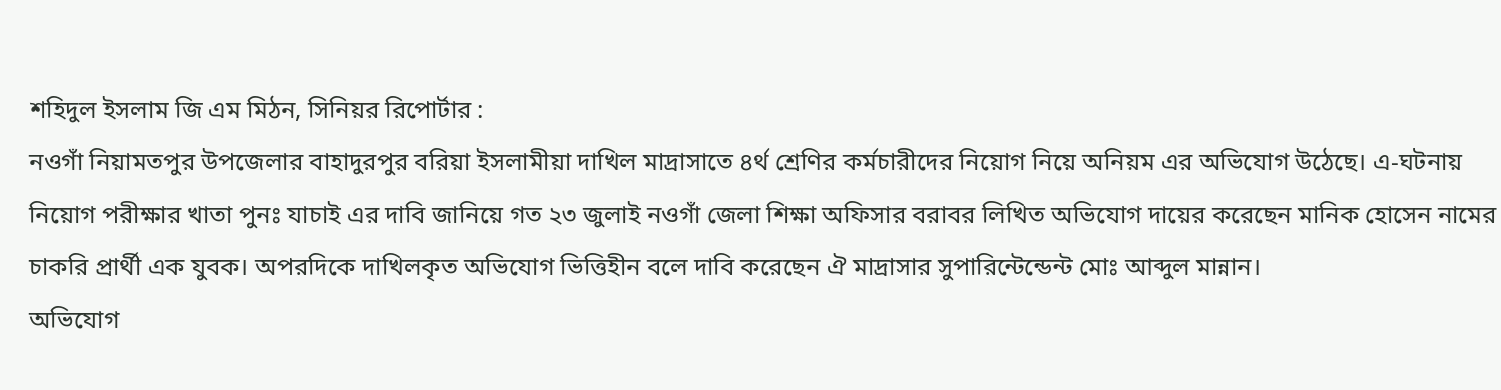শহিদুল ইসলাম জি এম মিঠন, সিনিয়র রিপোর্টার :
নওগাঁ নিয়ামতপুর উপজেলার বাহাদুরপুর বরিয়া ইসলামীয়া দাখিল মাদ্রাসাতে ৪র্থ শ্রেণির কর্মচারীদের নিয়োগ নিয়ে অনিয়ম এর অভিযোগ উঠেছে। এ-ঘটনায় নিয়োগ পরীক্ষার খাতা পুনঃ যাচাই এর দাবি জানিয়ে গত ২৩ জুলাই নওগাঁ জেলা শিক্ষা অফিসার বরাবর লিখিত অভিযোগ দায়ের করেছেন মানিক হোসেন নামের চাকরি প্রার্থী এক যুবক। অপরদিকে দাখিলকৃত অভিযোগ ভিত্তিহীন বলে দাবি করেছেন ঐ মাদ্রাসার সুপারিন্টেন্ডেন্ট মোঃ আব্দুল মান্নান।
অভিযোগ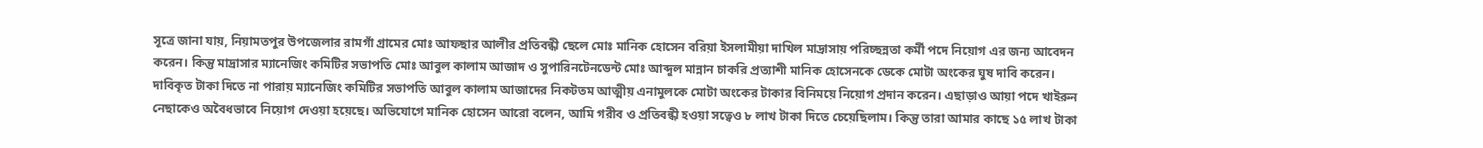সূত্রে জানা যায়, নিয়ামতপুর উপজেলার রামগাঁ গ্রামের মোঃ আফছার আলীর প্রতিবন্ধী ছেলে মোঃ মানিক হোসেন বরিয়া ইসলামীয়া দাখিল মাদ্রাসায় পরিচ্ছন্নতা কর্মী পদে নিয়োগ এর জন্য আবেদন করেন। কিন্তু মাদ্রাসার ম্যানেজিং কমিটির সভাপতি মোঃ আবুল কালাম আজাদ ও সুপারিনটেনডেন্ট মোঃ আব্দুল মান্নান চাকরি প্রত্যাশী মানিক হোসেনকে ডেকে মোটা অংকের ঘুষ দাবি করেন। দাবিকৃত টাকা দিতে না পারায় ম্যানেজিং কমিটির সভাপতি আবুল কালাম আজাদের নিকটতম আত্মীয় এনামুলকে মোটা অংকের টাকার বিনিময়ে নিয়োগ প্রদান করেন। এছাড়াও আয়া পদে খাইরুন নেছাকেও অবৈধভাবে নিয়োগ দেওয়া হয়েছে। অভিযোগে মানিক হোসেন আরো বলেন, আমি গরীব ও প্রতিবন্ধী হওয়া সত্বেও ৮ লাখ টাকা দিতে চেয়েছিলাম। কিন্তু তারা আমার কাছে ১৫ লাখ টাকা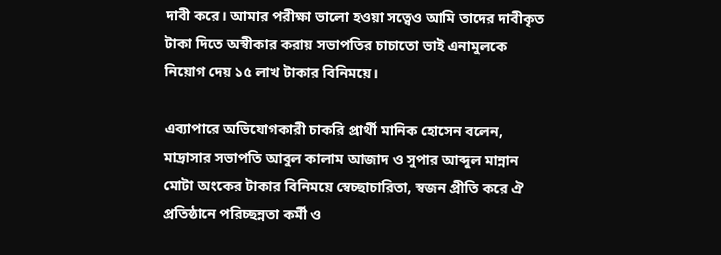দাবী করে। আমার পরীক্ষা ভালো হওয়া সত্বেও আমি তাদের দাবীকৃত টাকা দিতে অস্বীকার করায় সভাপতির চাচাতো ভাই এনামুলকে নিয়োগ দেয় ১৫ লাখ টাকার বিনিময়ে।

এব্যাপারে অভিযোগকারী চাকরি প্রার্থী মানিক হোসেন বলেন, মাদ্রাসার সভাপতি আবুল কালাম আজাদ ও সুপার আব্দুল মান্নান মোটা অংকের টাকার বিনিময়ে স্বেচ্ছাচারিতা, স্বজন প্রীতি করে ঐ প্রতিষ্ঠানে পরিচ্ছন্নতা কর্মী ও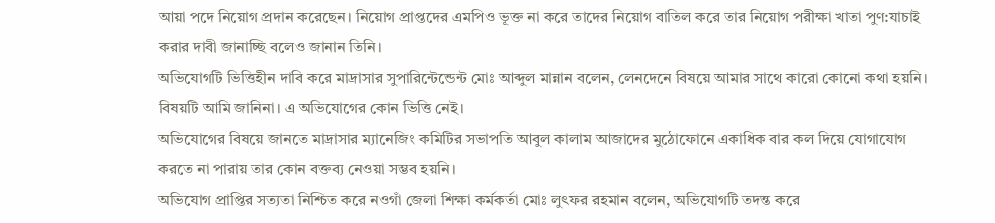আয়া পদে নিয়োগ প্রদান করেছেন। নিয়োগ প্রাপ্তদের এমপিও ভূক্ত না করে তাদের নিয়োগ বাতিল করে তার নিয়োগ পরীক্ষা খাতা পুণ:যাচাই করার দাবী জানাচ্ছি বলেও জানান তিনি।
অভিযোগটি ভিত্তিহীন দাবি করে মাদ্রাসার সুপারিন্টেন্ডেন্ট মোঃ আব্দুল মান্নান বলেন, লেনদেনে বিষয়ে আমার সাথে কারো কোনো কথা হয়নি। বিষয়টি আমি জানিনা। এ অভিযোগের কোন ভিত্তি নেই।
অভিযোগের বিষয়ে জানতে মাদ্রাসার ম্যানেজিং কমিটির সভাপতি আবুল কালাম আজাদের মুঠোফোনে একাধিক বার কল দিয়ে যোগাযোগ করতে না পারায় তার কোন বক্তব্য নেওয়া সম্ভব হয়নি।
অভিযোগ প্রাপ্তির সত্যতা নিশ্চিত করে নওগাঁ জেলা শিক্ষা কর্মকর্তা মোঃ লুৎফর রহমান বলেন, অভিযোগটি তদন্ত করে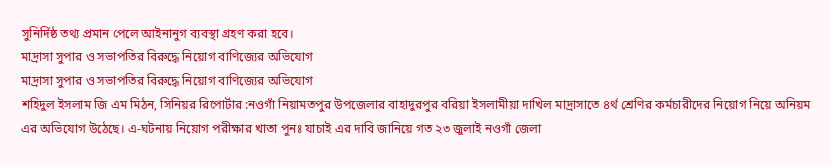সুনির্দিষ্ঠ তথ্য প্রমান পেলে আইনানুগ ব্যবস্থা গ্রহণ করা হবে।
মাদ্রাসা সুপার ও সভাপতির বিরুদ্ধে নিয়োগ বাণিজ্যের অভিযোগ
মাদ্রাসা সুপার ও সভাপতির বিরুদ্ধে নিয়োগ বাণিজ্যের অভিযোগ
শহিদুল ইসলাম জি এম মিঠন, সিনিয়র রিপোর্টার :নওগাঁ নিয়ামতপুর উপজেলার বাহাদুরপুর বরিয়া ইসলামীয়া দাখিল মাদ্রাসাতে ৪র্থ শ্রেণির কর্মচারীদের নিয়োগ নিয়ে অনিয়ম এর অভিযোগ উঠেছে। এ-ঘটনায় নিয়োগ পরীক্ষার খাতা পুনঃ যাচাই এর দাবি জানিয়ে গত ২৩ জুলাই নওগাঁ জেলা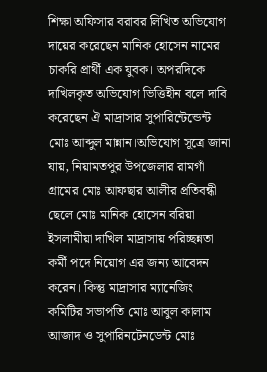শিক্ষা অফিসার বরাবর লিখিত অভিযোগ দায়ের করেছেন মানিক হোসেন নামের চাকরি প্রার্থী এক যুবক। অপরদিকে দাখিলকৃত অভিযোগ ভিত্তিহীন বলে দাবি করেছেন ঐ মাদ্রাসার সুপারিন্টেন্ডেন্ট মোঃ আব্দুল মান্নান।অভিযোগ সূত্রে জানা যায়, নিয়ামতপুর উপজেলার রামগাঁ গ্রামের মোঃ আফছার আলীর প্রতিবন্ধী ছেলে মোঃ মানিক হোসেন বরিয়া ইসলামীয়া দাখিল মাদ্রাসায় পরিচ্ছন্নতা কর্মী পদে নিয়োগ এর জন্য আবেদন করেন। কিন্তু মাদ্রাসার ম্যানেজিং কমিটির সভাপতি মোঃ আবুল কালাম আজাদ ও সুপারিনটেনডেন্ট মোঃ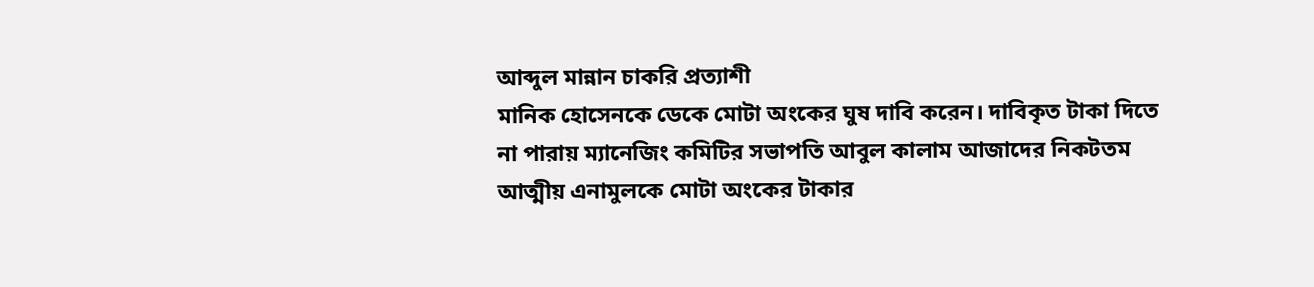আব্দুল মান্নান চাকরি প্রত্যাশী
মানিক হোসেনকে ডেকে মোটা অংকের ঘুষ দাবি করেন। দাবিকৃত টাকা দিতে না পারায় ম্যানেজিং কমিটির সভাপতি আবুল কালাম আজাদের নিকটতম আত্মীয় এনামুলকে মোটা অংকের টাকার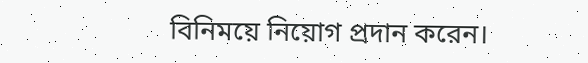বিনিময়ে নিয়োগ প্রদান করেন।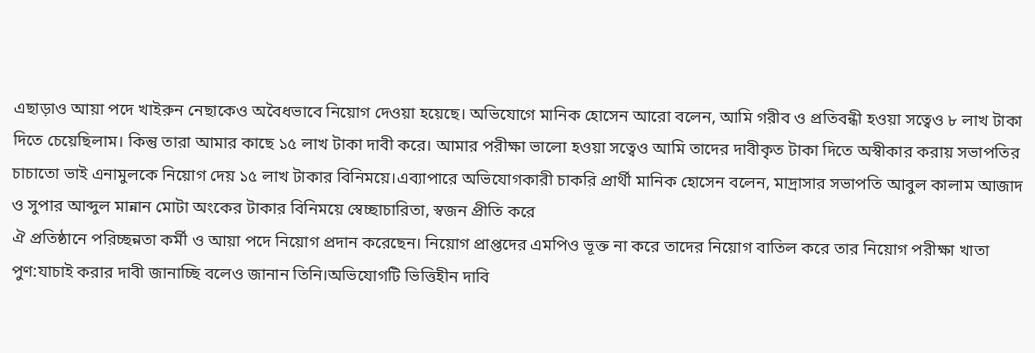এছাড়াও আয়া পদে খাইরুন নেছাকেও অবৈধভাবে নিয়োগ দেওয়া হয়েছে। অভিযোগে মানিক হোসেন আরো বলেন, আমি গরীব ও প্রতিবন্ধী হওয়া সত্বেও ৮ লাখ টাকা দিতে চেয়েছিলাম। কিন্তু তারা আমার কাছে ১৫ লাখ টাকা দাবী করে। আমার পরীক্ষা ভালো হওয়া সত্বেও আমি তাদের দাবীকৃত টাকা দিতে অস্বীকার করায় সভাপতির চাচাতো ভাই এনামুলকে নিয়োগ দেয় ১৫ লাখ টাকার বিনিময়ে।এব্যাপারে অভিযোগকারী চাকরি প্রার্থী মানিক হোসেন বলেন, মাদ্রাসার সভাপতি আবুল কালাম আজাদ ও সুপার আব্দুল মান্নান মোটা অংকের টাকার বিনিময়ে স্বেচ্ছাচারিতা, স্বজন প্রীতি করে
ঐ প্রতিষ্ঠানে পরিচ্ছন্নতা কর্মী ও আয়া পদে নিয়োগ প্রদান করেছেন। নিয়োগ প্রাপ্তদের এমপিও ভূক্ত না করে তাদের নিয়োগ বাতিল করে তার নিয়োগ পরীক্ষা খাতা পুণ:যাচাই করার দাবী জানাচ্ছি বলেও জানান তিনি।অভিযোগটি ভিত্তিহীন দাবি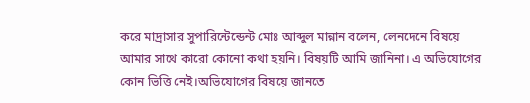করে মাদ্রাসার সুপারিন্টেন্ডেন্ট মোঃ আব্দুল মান্নান বলেন, লেনদেনে বিষয়ে আমার সাথে কারো কোনো কথা হয়নি। বিষয়টি আমি জানিনা। এ অভিযোগের কোন ভিত্তি নেই।অভিযোগের বিষয়ে জানতে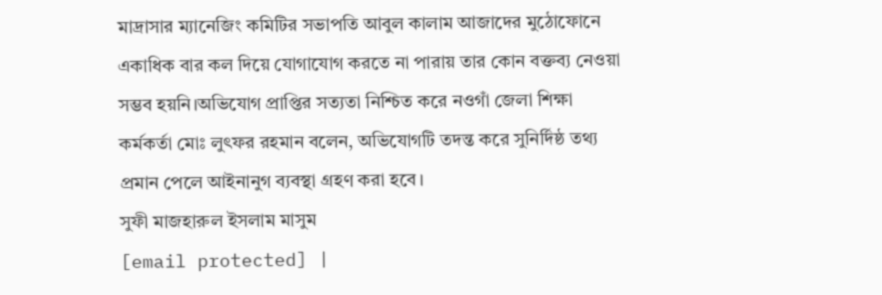মাদ্রাসার ম্যানেজিং কমিটির সভাপতি আবুল কালাম আজাদের মুঠোফোনে একাধিক বার কল দিয়ে যোগাযোগ করতে না পারায় তার কোন বক্তব্য নেওয়া সম্ভব হয়নি।অভিযোগ প্রাপ্তির সত্যতা নিশ্চিত করে নওগাঁ জেলা শিক্ষা কর্মকর্তা মোঃ লুৎফর রহমান বলেন, অভিযোগটি তদন্ত করে সুনির্দিষ্ঠ তথ্য প্রমান পেলে আইনানুগ ব্যবস্থা গ্রহণ করা হবে।
সুফী মাজহারুল ইসলাম মাসুম
[email protected] |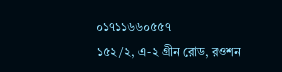০১৭১১৬৬০৫৫৭
১৫২/২, এ-২ গ্রীন রোড, রওশন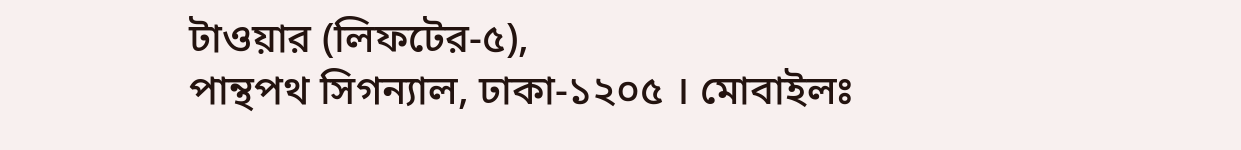টাওয়ার (লিফটের-৫),
পান্থপথ সিগন্যাল, ঢাকা-১২০৫ । মোবাইলঃ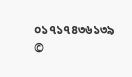০১৭১৭৪৩৬১৩৯
©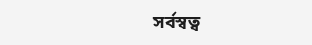সর্বস্বত্ব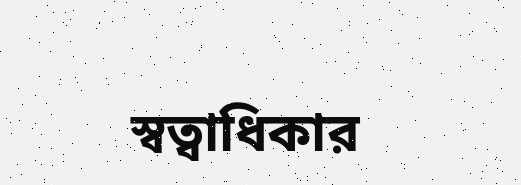স্বত্বাধিকার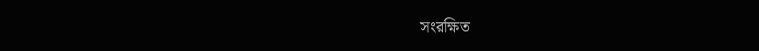সংরক্ষিত